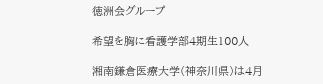徳洲会グループ

希望を胸に看護学部4期生100人

湘南鎌倉医療大学(神奈川県)は4月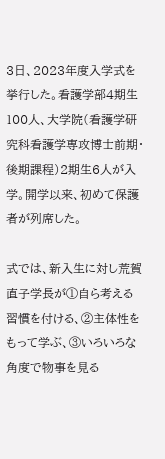3日、2023年度入学式を挙行した。看護学部4期生100人、大学院(看護学研究科看護学専攻博士前期・後期課程)2期生6人が入学。開学以来、初めて保護者が列席した。

式では、新入生に対し荒賀直子学長が①自ら考える習慣を付ける、②主体性をもって学ぶ、③いろいろな角度で物事を見る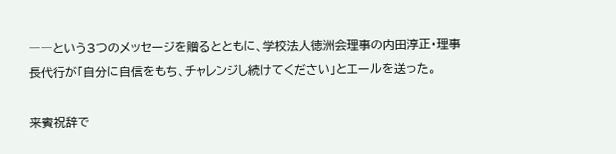――という3つのメッセージを贈るとともに、学校法人徳洲会理事の内田淳正・理事長代行が「自分に自信をもち、チャレンジし続けてください」とエールを送った。

来賓祝辞で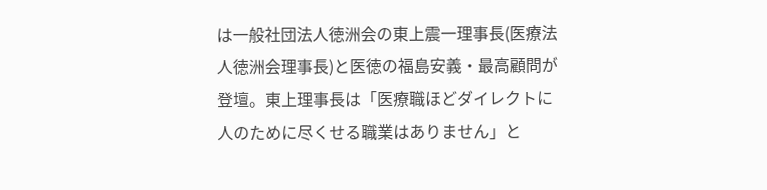は一般社団法人徳洲会の東上震一理事長(医療法人徳洲会理事長)と医徳の福島安義・最高顧問が登壇。東上理事長は「医療職ほどダイレクトに人のために尽くせる職業はありません」と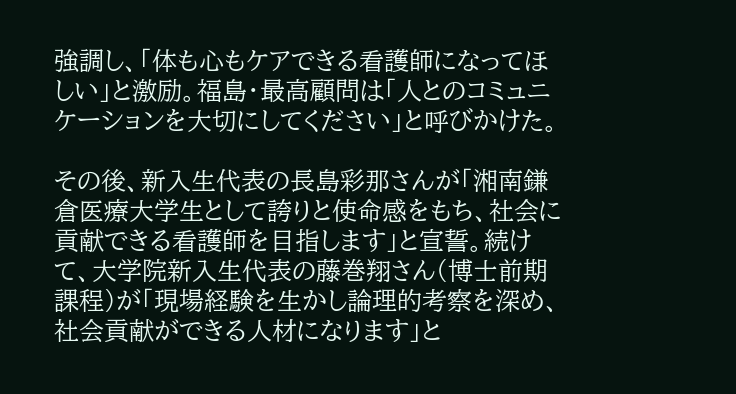強調し、「体も心もケアできる看護師になってほしい」と激励。福島・最高顧問は「人とのコミュニケーションを大切にしてください」と呼びかけた。

その後、新入生代表の長島彩那さんが「湘南鎌倉医療大学生として誇りと使命感をもち、社会に貢献できる看護師を目指します」と宣誓。続けて、大学院新入生代表の藤巻翔さん(博士前期課程)が「現場経験を生かし論理的考察を深め、社会貢献ができる人材になります」と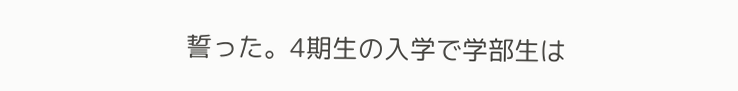誓った。4期生の入学で学部生は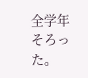全学年そろった。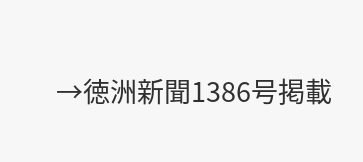→徳洲新聞1386号掲載